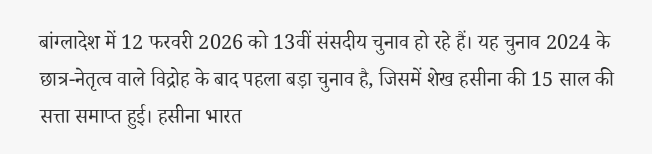बांग्लादेश में 12 फरवरी 2026 को 13वीं संसदीय चुनाव हो रहे हैं। यह चुनाव 2024 के छात्र-नेतृत्व वाले विद्रोह के बाद पहला बड़ा चुनाव है, जिसमें शेख हसीना की 15 साल की सत्ता समाप्त हुई। हसीना भारत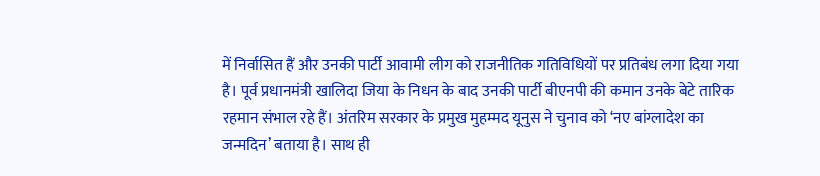में निर्वासित हैं और उनकी पार्टी आवामी लीग को राजनीतिक गतिविधियों पर प्रतिबंध लगा दिया गया है। पूर्व प्रधानमंत्री खालिदा जिया के निधन के बाद उनकी पार्टी बीएनपी की कमान उनके बेटे तारिक रहमान संभाल रहे हैं। अंतरिम सरकार के प्रमुख मुहम्मद यूनुस ने चुनाव को ‘नए बांग्लादेश का जन्मदिन’ बताया है। साथ ही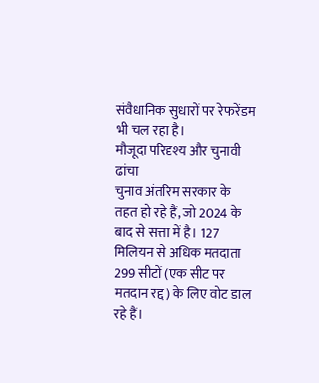संवैधानिक सुधारों पर रेफरेंडम भी चल रहा है।
मौजूदा परिदृश्य और चुनावी ढांचा
चुनाव अंतरिम सरकार के तहत हो रहे हैं, जो 2024 के बाद से सत्ता में है। 127 मिलियन से अधिक मतदाता 299 सीटों (एक सीट पर मतदान रद्द) के लिए वोट डाल रहे हैं।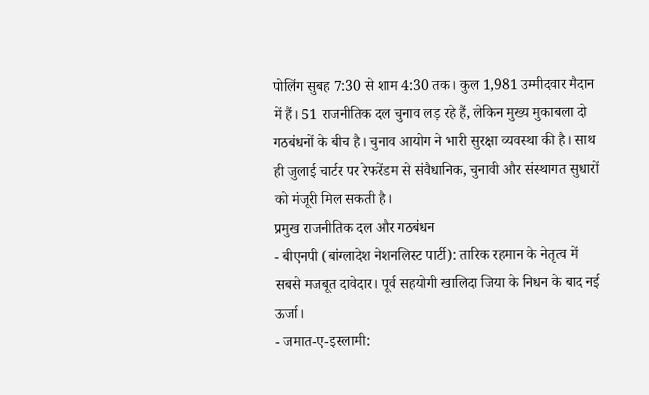पोलिंग सुबह 7:30 से शाम 4:30 तक। कुल 1,981 उम्मीदवार मैदान में हैं। 51 राजनीतिक दल चुनाव लड़ रहे हैं, लेकिन मुख्य मुकाबला दो गठबंधनों के बीच है। चुनाव आयोग ने भारी सुरक्षा व्यवस्था की है। साथ ही जुलाई चार्टर पर रेफरेंडम से संवैधानिक, चुनावी और संस्थागत सुधारों को मंजूरी मिल सकती है।
प्रमुख राजनीतिक दल और गठबंधन
- बीएनपी (बांग्लादेश नेशनलिस्ट पार्टी): तारिक रहमान के नेतृत्व में सबसे मजबूत दावेदार। पूर्व सहयोगी खालिदा जिया के निधन के बाद नई ऊर्जा।
- जमात-ए-इस्लामी: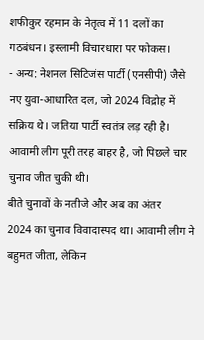शफीकुर रहमान के नेतृत्व में 11 दलों का गठबंधन। इस्लामी विचारधारा पर फोकस।
- अन्य: नेशनल सिटिजंस पार्टी (एनसीपी) जैसे नए युवा-आधारित दल, जो 2024 विद्रोह में सक्रिय थे। जतिया पार्टी स्वतंत्र लड़ रही है। आवामी लीग पूरी तरह बाहर है, जो पिछले चार चुनाव जीत चुकी थी।
बीते चुनावों के नतीजे और अब का अंतर
2024 का चुनाव विवादास्पद था। आवामी लीग ने बहुमत जीता, लेकिन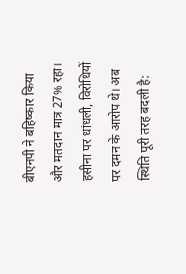बीएनपी ने बहिष्कार किया और मतदान मात्र 27% रहा। हसीना पर धांधली, विरोधियों पर दमन के आरोप थे। अब स्थिति पूरी तरह बदली है: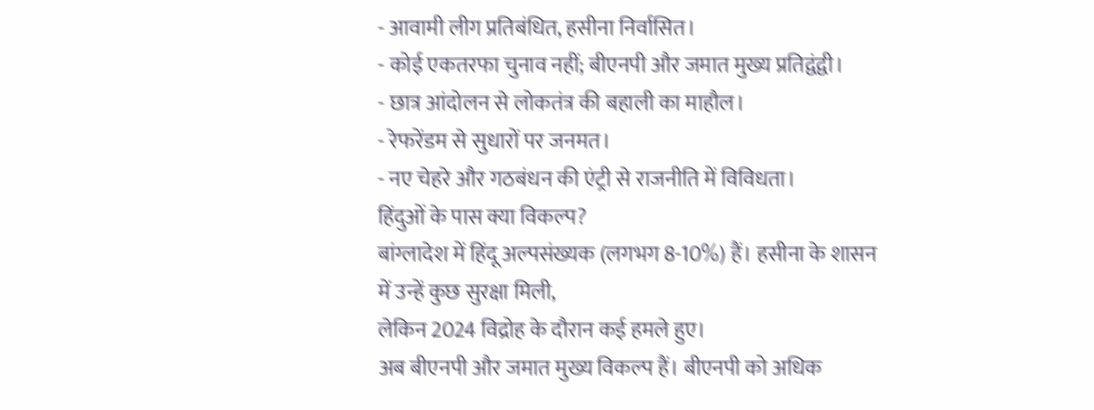- आवामी लीग प्रतिबंधित, हसीना निर्वासित।
- कोई एकतरफा चुनाव नहीं; बीएनपी और जमात मुख्य प्रतिद्वंद्वी।
- छात्र आंदोलन से लोकतंत्र की बहाली का माहौल।
- रेफरेंडम से सुधारों पर जनमत।
- नए चेहरे और गठबंधन की एंट्री से राजनीति में विविधता।
हिंदुओं के पास क्या विकल्प?
बांग्लादेश में हिंदू अल्पसंख्यक (लगभग 8-10%) हैं। हसीना के शासन में उन्हें कुछ सुरक्षा मिली,
लेकिन 2024 विद्रोह के दौरान कई हमले हुए।
अब बीएनपी और जमात मुख्य विकल्प हैं। बीएनपी को अधिक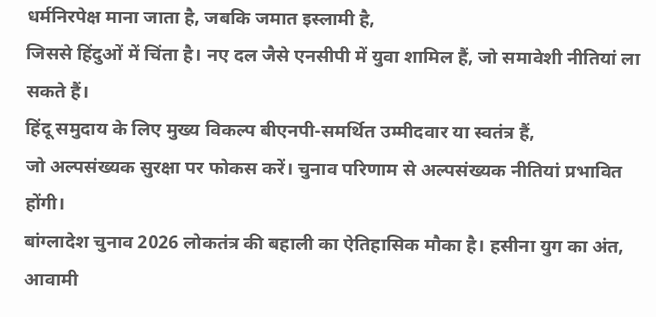धर्मनिरपेक्ष माना जाता है, जबकि जमात इस्लामी है,
जिससे हिंदुओं में चिंता है। नए दल जैसे एनसीपी में युवा शामिल हैं, जो समावेशी नीतियां ला सकते हैं।
हिंदू समुदाय के लिए मुख्य विकल्प बीएनपी-समर्थित उम्मीदवार या स्वतंत्र हैं,
जो अल्पसंख्यक सुरक्षा पर फोकस करें। चुनाव परिणाम से अल्पसंख्यक नीतियां प्रभावित होंगी।
बांग्लादेश चुनाव 2026 लोकतंत्र की बहाली का ऐतिहासिक मौका है। हसीना युग का अंत, आवामी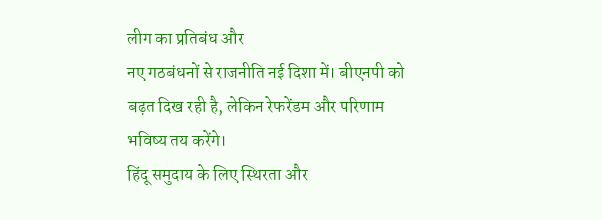लीग का प्रतिबंध और
नए गठबंधनों से राजनीति नई दिशा में। बीएनपी को बढ़त दिख रही है, लेकिन रेफरेंडम और परिणाम भविष्य तय करेंगे।
हिंदू समुदाय के लिए स्थिरता और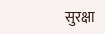सुरक्षा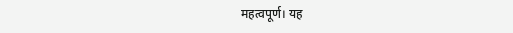महत्वपूर्ण। यह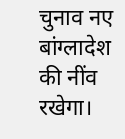चुनाव नए बांग्लादेश की नींव रखेगा।